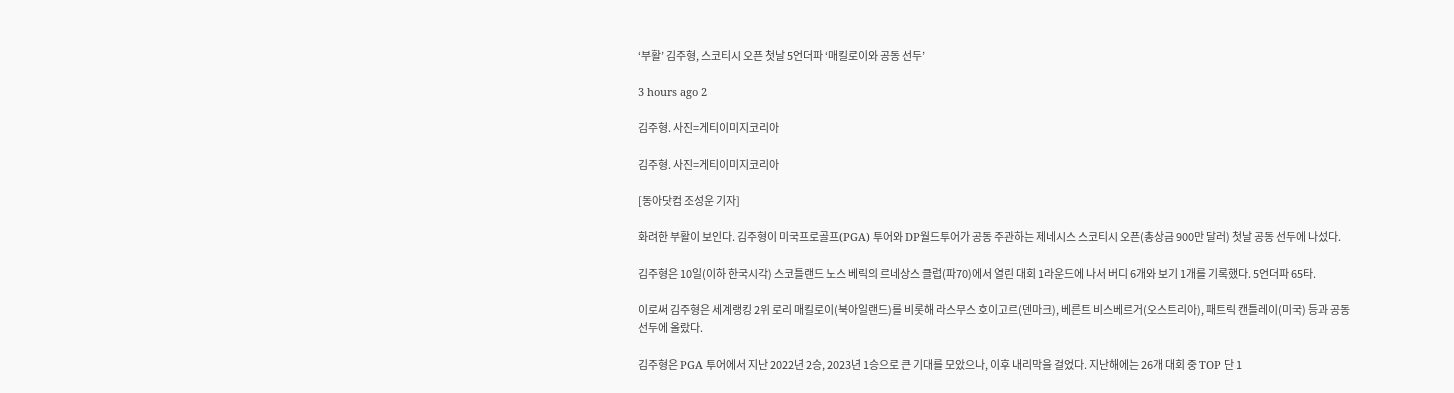‘부활’ 김주형, 스코티시 오픈 첫날 5언더파 ‘매킬로이와 공동 선두’

3 hours ago 2

김주형. 사진=게티이미지코리아

김주형. 사진=게티이미지코리아

[동아닷컴 조성운 기자]

화려한 부활이 보인다. 김주형이 미국프로골프(PGA) 투어와 DP월드투어가 공동 주관하는 제네시스 스코티시 오픈(총상금 900만 달러) 첫날 공동 선두에 나섰다.

김주형은 10일(이하 한국시각) 스코틀랜드 노스 베릭의 르네상스 클럽(파70)에서 열린 대회 1라운드에 나서 버디 6개와 보기 1개를 기록했다. 5언더파 65타.

이로써 김주형은 세계랭킹 2위 로리 매킬로이(북아일랜드)를 비롯해 라스무스 호이고르(덴마크), 베른트 비스베르거(오스트리아), 패트릭 캔틀레이(미국) 등과 공동 선두에 올랐다.

김주형은 PGA 투어에서 지난 2022년 2승, 2023년 1승으로 큰 기대를 모았으나, 이후 내리막을 걸었다. 지난해에는 26개 대회 중 TOP 단 1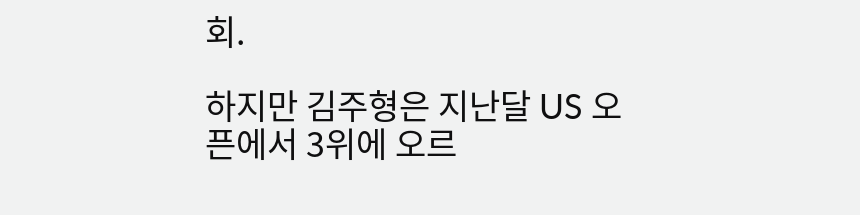회.

하지만 김주형은 지난달 US 오픈에서 3위에 오르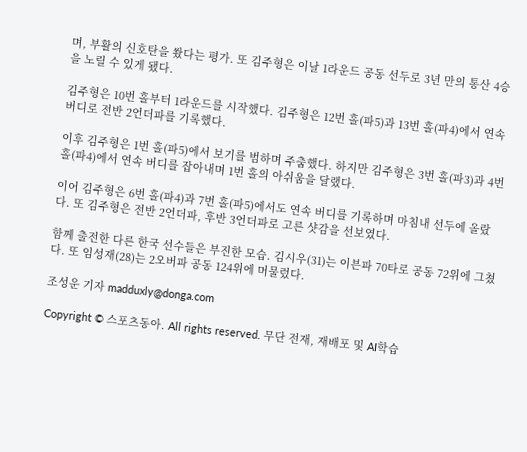며, 부활의 신호탄을 쐈다는 평가. 또 김주형은 이날 1라운드 공동 선두로 3년 만의 통산 4승을 노릴 수 있게 됐다.

김주형은 10번 홀부터 1라운드를 시작했다. 김주형은 12번 홀(파5)과 13번 홀(파4)에서 연속 버디로 전반 2언더파를 기록했다.

이후 김주형은 1번 홀(파5)에서 보기를 범하며 주춤했다. 하지만 김주형은 3번 홀(파3)과 4번 홀(파4)에서 연속 버디를 잡아내며 1번 홀의 아쉬움을 달랬다.

이어 김주형은 6번 홀(파4)과 7번 홀(파5)에서도 연속 버디를 기록하며 마침내 선두에 올랐다. 또 김주형은 전반 2언더파, 후반 3언더파로 고른 샷감을 선보였다.

함께 출전한 다른 한국 선수들은 부진한 모습. 김시우(31)는 이븐파 70타로 공동 72위에 그쳤다. 또 임성재(28)는 2오버파 공동 124위에 머물렀다.

조성운 기자 madduxly@donga.com

Copyright © 스포츠동아. All rights reserved. 무단 전재, 재배포 및 AI학습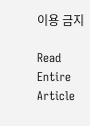이용 금지

Read Entire Article